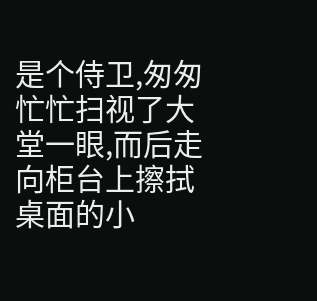是个侍卫,匆匆忙忙扫视了大堂一眼,而后走向柜台上擦拭桌面的小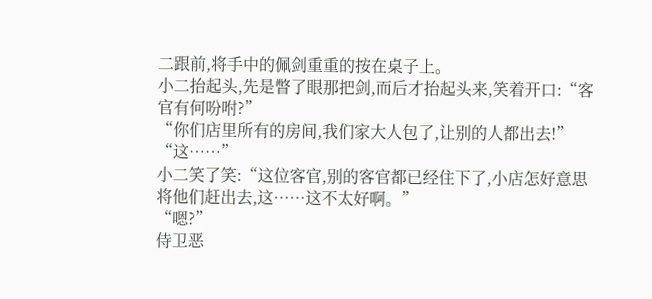二跟前,将手中的佩剑重重的按在桌子上。
小二抬起头,先是瞥了眼那把剑,而后才抬起头来,笑着开口:“客官有何吩咐?”
“你们店里所有的房间,我们家大人包了,让别的人都出去!”
“这……”
小二笑了笑:“这位客官,别的客官都已经住下了,小店怎好意思将他们赶出去,这……这不太好啊。”
“嗯?”
侍卫恶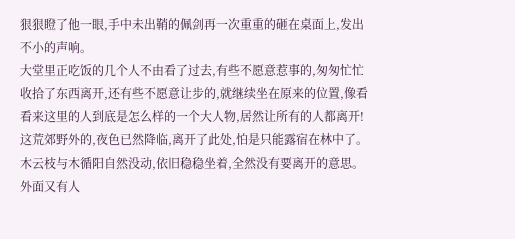狠狠瞪了他一眼,手中未出鞘的佩剑再一次重重的砸在桌面上,发出不小的声响。
大堂里正吃饭的几个人不由看了过去,有些不愿意惹事的,匆匆忙忙收拾了东西离开,还有些不愿意让步的,就继续坐在原来的位置,像看看来这里的人到底是怎么样的一个大人物,居然让所有的人都离开!
这荒郊野外的,夜色已然降临,离开了此处,怕是只能露宿在林中了。
木云枝与木循阳自然没动,依旧稳稳坐着,全然没有要离开的意思。
外面又有人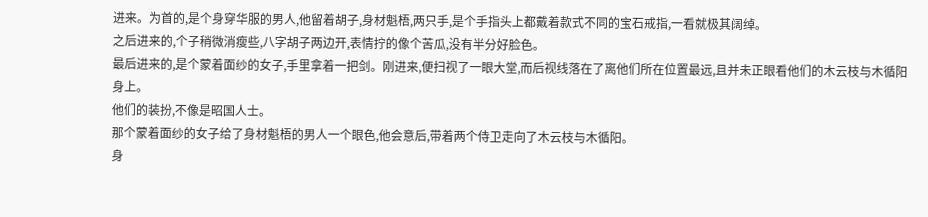进来。为首的,是个身穿华服的男人,他留着胡子,身材魁梧,两只手,是个手指头上都戴着款式不同的宝石戒指,一看就极其阔绰。
之后进来的,个子稍微消瘦些,八字胡子两边开,表情拧的像个苦瓜,没有半分好脸色。
最后进来的,是个蒙着面纱的女子,手里拿着一把剑。刚进来,便扫视了一眼大堂,而后视线落在了离他们所在位置最远,且并未正眼看他们的木云枝与木循阳身上。
他们的装扮,不像是昭国人士。
那个蒙着面纱的女子给了身材魁梧的男人一个眼色,他会意后,带着两个侍卫走向了木云枝与木循阳。
身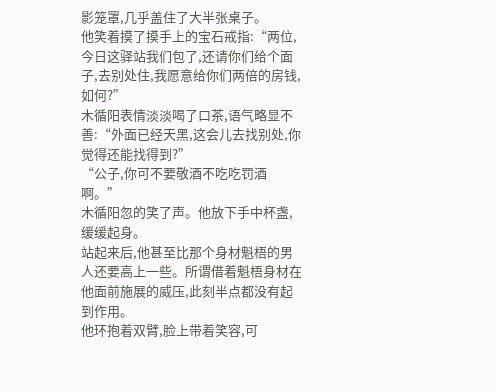影笼罩,几乎盖住了大半张桌子。
他笑着摸了摸手上的宝石戒指:“两位,今日这驿站我们包了,还请你们给个面子,去别处住,我愿意给你们两倍的房钱,如何?”
木循阳表情淡淡喝了口茶,语气略显不善:“外面已经天黑,这会儿去找别处,你觉得还能找得到?”
“公子,你可不要敬酒不吃吃罚酒啊。”
木循阳忽的笑了声。他放下手中杯盏,缓缓起身。
站起来后,他甚至比那个身材魁梧的男人还要高上一些。所谓借着魁梧身材在他面前施展的威压,此刻半点都没有起到作用。
他环抱着双臂,脸上带着笑容,可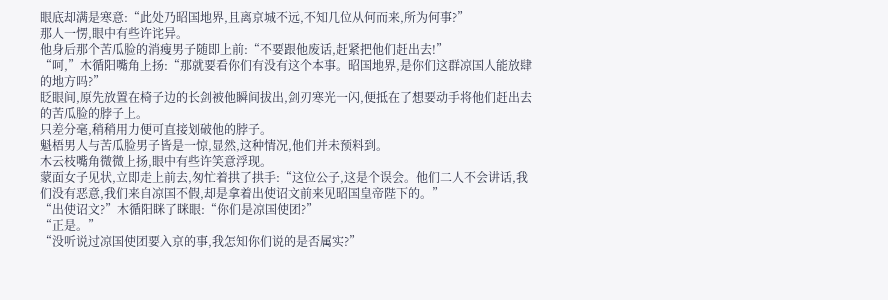眼底却满是寒意:“此处乃昭国地界,且离京城不远,不知几位从何而来,所为何事?”
那人一愣,眼中有些许诧异。
他身后那个苦瓜脸的消瘦男子随即上前:“不要跟他废话,赶紧把他们赶出去!”
“呵,”木循阳嘴角上扬:“那就要看你们有没有这个本事。昭国地界,是你们这群凉国人能放肆的地方吗?”
眨眼间,原先放置在椅子边的长剑被他瞬间拔出,剑刃寒光一闪,便抵在了想要动手将他们赶出去的苦瓜脸的脖子上。
只差分毫,稍稍用力便可直接划破他的脖子。
魁梧男人与苦瓜脸男子皆是一惊,显然,这种情况,他们并未预料到。
木云枝嘴角微微上扬,眼中有些许笑意浮现。
蒙面女子见状,立即走上前去,匆忙着拱了拱手:“这位公子,这是个误会。他们二人不会讲话,我们没有恶意,我们来自凉国不假,却是拿着出使诏文前来见昭国皇帝陛下的。”
“出使诏文?”木循阳眯了眯眼:“你们是凉国使团?”
“正是。”
“没听说过凉国使团要入京的事,我怎知你们说的是否属实?”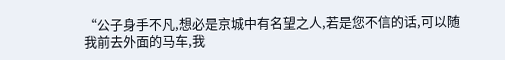“公子身手不凡,想必是京城中有名望之人,若是您不信的话,可以随我前去外面的马车,我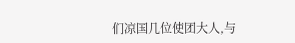们凉国几位使团大人,与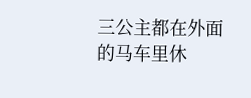三公主都在外面的马车里休